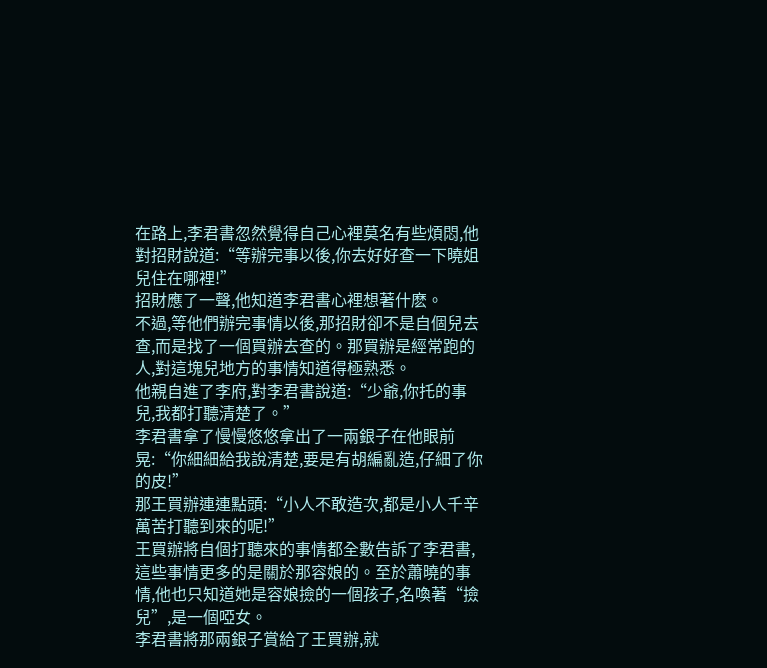在路上,李君書忽然覺得自己心裡莫名有些煩悶,他對招財說道:“等辦完事以後,你去好好查一下曉姐兒住在哪裡!”
招財應了一聲,他知道李君書心裡想著什麽。
不過,等他們辦完事情以後,那招財卻不是自個兒去查,而是找了一個買辦去查的。那買辦是經常跑的人,對這塊兒地方的事情知道得極熟悉。
他親自進了李府,對李君書說道:“少爺,你托的事兒,我都打聽清楚了。”
李君書拿了慢慢悠悠拿出了一兩銀子在他眼前晃:“你細細給我說清楚,要是有胡編亂造,仔細了你的皮!”
那王買辦連連點頭:“小人不敢造次,都是小人千辛萬苦打聽到來的呢!”
王買辦將自個打聽來的事情都全數告訴了李君書,這些事情更多的是關於那容娘的。至於蕭曉的事情,他也只知道她是容娘撿的一個孩子,名喚著“撿兒”,是一個啞女。
李君書將那兩銀子賞給了王買辦,就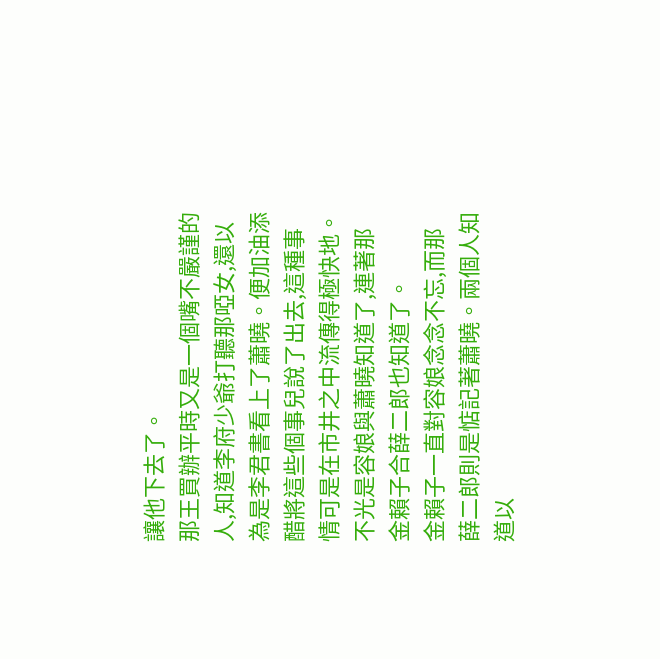讓他下去了。
那王買辦平時又是一個嘴不嚴謹的人,知道李府少爺打聽那啞女,還以為是李君書看上了蕭曉。便加油添醋將這些個事兒說了出去,這種事情可是在市井之中流傳得極快地。不光是容娘與蕭曉知道了,連著那金賴子合薛二郎也知道了。
金賴子一直對容娘念念不忘,而那薛二郎則是惦記著蕭曉。兩個人知道以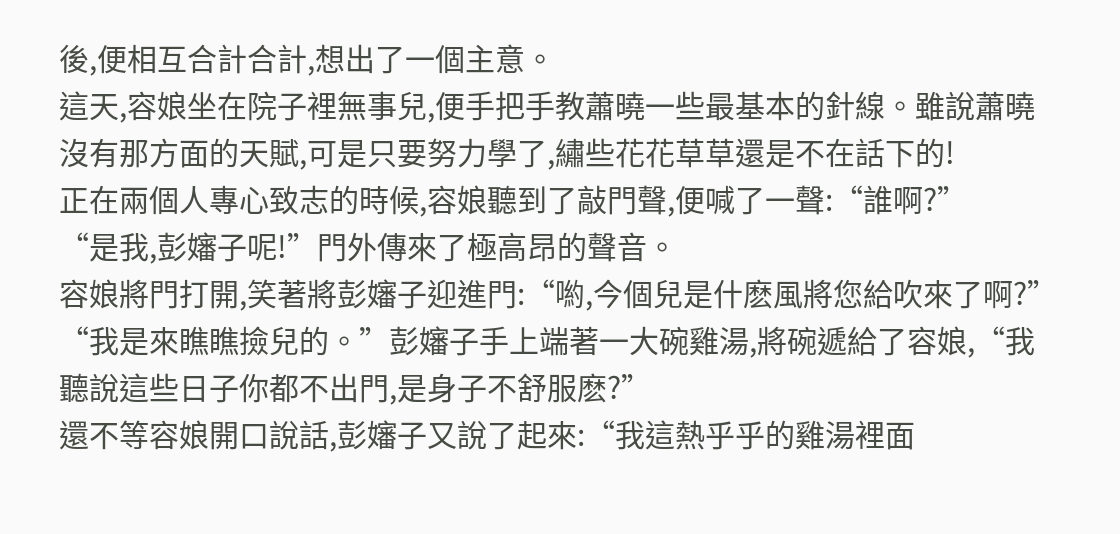後,便相互合計合計,想出了一個主意。
這天,容娘坐在院子裡無事兒,便手把手教蕭曉一些最基本的針線。雖說蕭曉沒有那方面的天賦,可是只要努力學了,繡些花花草草還是不在話下的!
正在兩個人專心致志的時候,容娘聽到了敲門聲,便喊了一聲:“誰啊?”
“是我,彭嬸子呢!”門外傳來了極高昂的聲音。
容娘將門打開,笑著將彭嬸子迎進門:“喲,今個兒是什麽風將您給吹來了啊?”
“我是來瞧瞧撿兒的。”彭嬸子手上端著一大碗雞湯,將碗遞給了容娘,“我聽說這些日子你都不出門,是身子不舒服麽?”
還不等容娘開口說話,彭嬸子又說了起來:“我這熱乎乎的雞湯裡面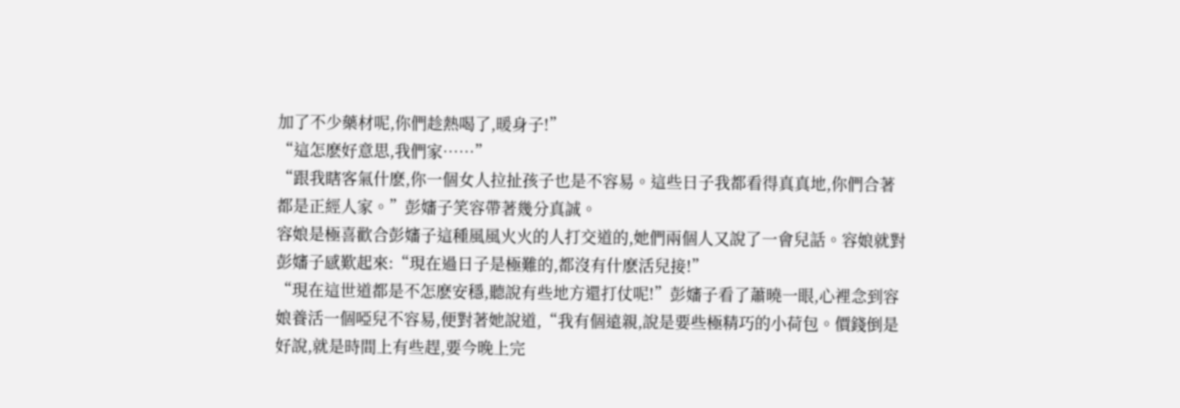加了不少藥材呢,你們趁熱喝了,暖身子!”
“這怎麽好意思,我們家……”
“跟我瞎客氣什麽,你一個女人拉扯孩子也是不容易。這些日子我都看得真真地,你們合著都是正經人家。”彭嬸子笑容帶著幾分真誠。
容娘是極喜歡合彭嬸子這種風風火火的人打交道的,她們兩個人又說了一會兒話。容娘就對彭嬸子感歎起來:“現在過日子是極難的,都沒有什麽活兒接!”
“現在這世道都是不怎麽安穩,聽說有些地方還打仗呢!”彭嬸子看了蕭曉一眼,心裡念到容娘養活一個啞兒不容易,便對著她說道,“我有個遠親,說是要些極精巧的小荷包。價錢倒是好說,就是時間上有些趕,要今晚上完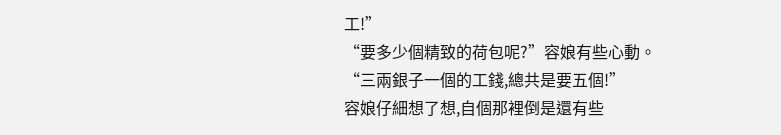工!”
“要多少個精致的荷包呢?”容娘有些心動。
“三兩銀子一個的工錢,總共是要五個!”
容娘仔細想了想,自個那裡倒是還有些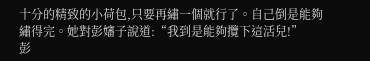十分的精致的小荷包,只要再繡一個就行了。自己倒是能夠繡得完。她對彭嬸子說道:“我到是能夠攬下這活兒!”
彭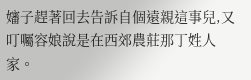嬸子趕著回去告訴自個遠親這事兒,又叮囑容娘說是在西郊農莊那丁姓人家。